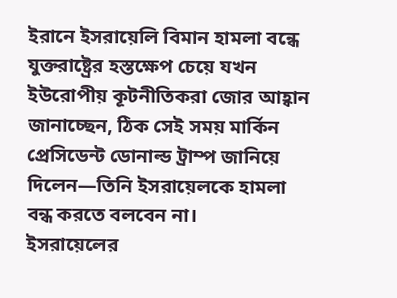ইরানে ইসরায়েলি বিমান হামলা বন্ধে যুক্তরাষ্ট্রের হস্তক্ষেপ চেয়ে যখন ইউরোপীয় কূটনীতিকরা জোর আহ্বান জানাচ্ছেন, ঠিক সেই সময় মার্কিন প্রেসিডেন্ট ডোনাল্ড ট্রাম্প জানিয়ে দিলেন—তিনি ইসরায়েলকে হামলা বন্ধ করতে বলবেন না।
ইসরায়েলের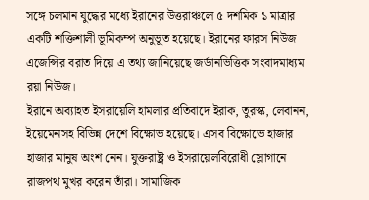সঙ্গে চলমান যুদ্ধের মধ্যে ইরানের উত্তরাঞ্চলে ৫ দশমিক ১ মাত্রার একটি শক্তিশালী ভূমিকম্প অনুভূত হয়েছে। ইরানের ফারস নিউজ এজেন্সির বরাত দিয়ে এ তথ্য জানিয়েছে জর্ডানভিত্তিক সংবাদমাধ্যম রয়া নিউজ।
ইরানে অব্যাহত ইসরায়েলি হামলার প্রতিবাদে ইরাক, তুরস্ক, লেবানন, ইয়েমেনসহ বিভিন্ন দেশে বিক্ষোভ হয়েছে। এসব বিক্ষোভে হাজার হাজার মানুষ অংশ নেন। যুক্তরাষ্ট্র ও ইসরায়েলবিরোধী স্লোগানে রাজপথ মুখর করেন তাঁরা। সামাজিক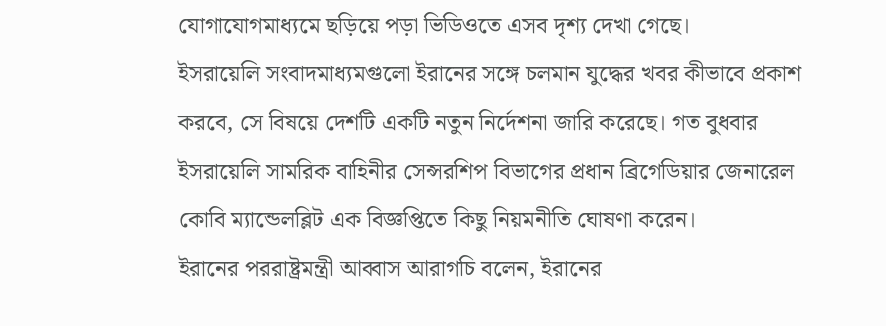যোগাযোগমাধ্যমে ছড়িয়ে পড়া ভিডিওতে এসব দৃশ্য দেখা গেছে।
ইসরায়েলি সংবাদমাধ্যমগুলো ইরানের সঙ্গে চলমান যুদ্ধের খবর কীভাবে প্রকাশ করবে, সে বিষয়ে দেশটি একটি নতুন নির্দেশনা জারি করেছে। গত বুধবার ইসরায়েলি সামরিক বাহিনীর সেন্সরশিপ বিভাগের প্রধান ব্রিগেডিয়ার জেনারেল কোবি ম্যান্ডেলব্লিট এক বিজ্ঞপ্তিতে কিছু নিয়মনীতি ঘোষণা করেন।
ইরানের পররাষ্ট্রমন্ত্রী আব্বাস আরাগচি বলেন, ইরানের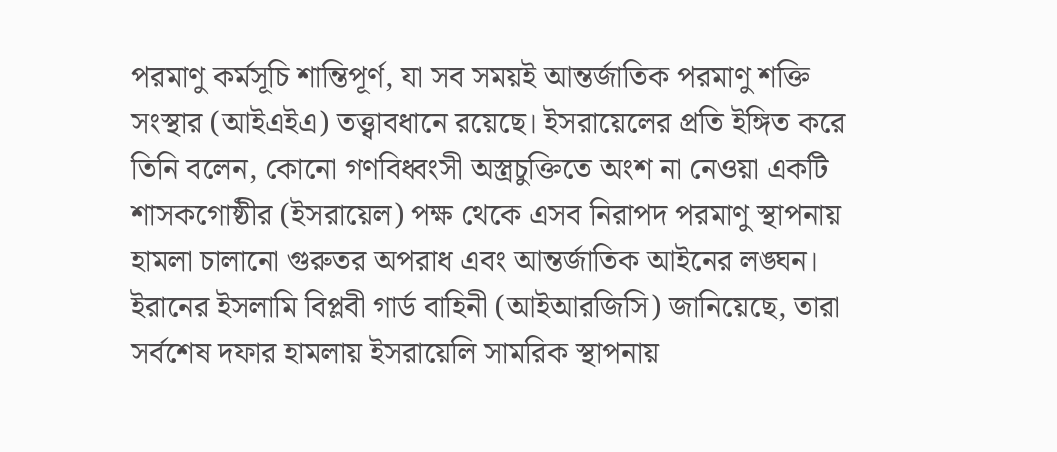পরমাণু কর্মসূচি শান্তিপূর্ণ, যা সব সময়ই আন্তর্জাতিক পরমাণু শক্তি সংস্থার (আইএইএ) তত্ত্বাবধানে রয়েছে। ইসরায়েলের প্রতি ইঙ্গিত করে তিনি বলেন, কোনো গণবিধ্বংসী অস্ত্রচুক্তিতে অংশ না নেওয়া একটি শাসকগোষ্ঠীর (ইসরায়েল) পক্ষ থেকে এসব নিরাপদ পরমাণু স্থাপনায় হামলা চালানো গুরুতর অপরাধ এবং আন্তর্জাতিক আইনের লঙ্ঘন।
ইরানের ইসলামি বিপ্লবী গার্ড বাহিনী (আইআরজিসি) জানিয়েছে, তারা সর্বশেষ দফার হামলায় ইসরায়েলি সামরিক স্থাপনায়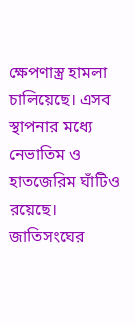ক্ষেপণাস্ত্র হামলা চালিয়েছে। এসব স্থাপনার মধ্যে নেভাতিম ও হাতজেরিম ঘাঁটিও রয়েছে।
জাতিসংঘের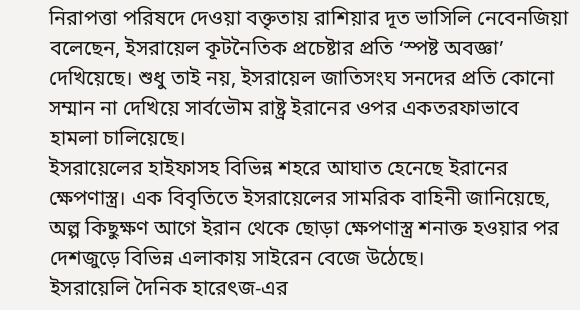নিরাপত্তা পরিষদে দেওয়া বক্তৃতায় রাশিয়ার দূত ভাসিলি নেবেনজিয়া বলেছেন, ইসরায়েল কূটনৈতিক প্রচেষ্টার প্রতি ‘স্পষ্ট অবজ্ঞা’ দেখিয়েছে। শুধু তাই নয়, ইসরায়েল জাতিসংঘ সনদের প্রতি কোনো সম্মান না দেখিয়ে সার্বভৌম রাষ্ট্র ইরানের ওপর একতরফাভাবে হামলা চালিয়েছে।
ইসরায়েলের হাইফাসহ বিভিন্ন শহরে আঘাত হেনেছে ইরানের ক্ষেপণাস্ত্র। এক বিবৃতিতে ইসরায়েলের সামরিক বাহিনী জানিয়েছে, অল্প কিছুক্ষণ আগে ইরান থেকে ছোড়া ক্ষেপণাস্ত্র শনাক্ত হওয়ার পর দেশজুড়ে বিভিন্ন এলাকায় সাইরেন বেজে উঠেছে।
ইসরায়েলি দৈনিক হারেৎজ-এর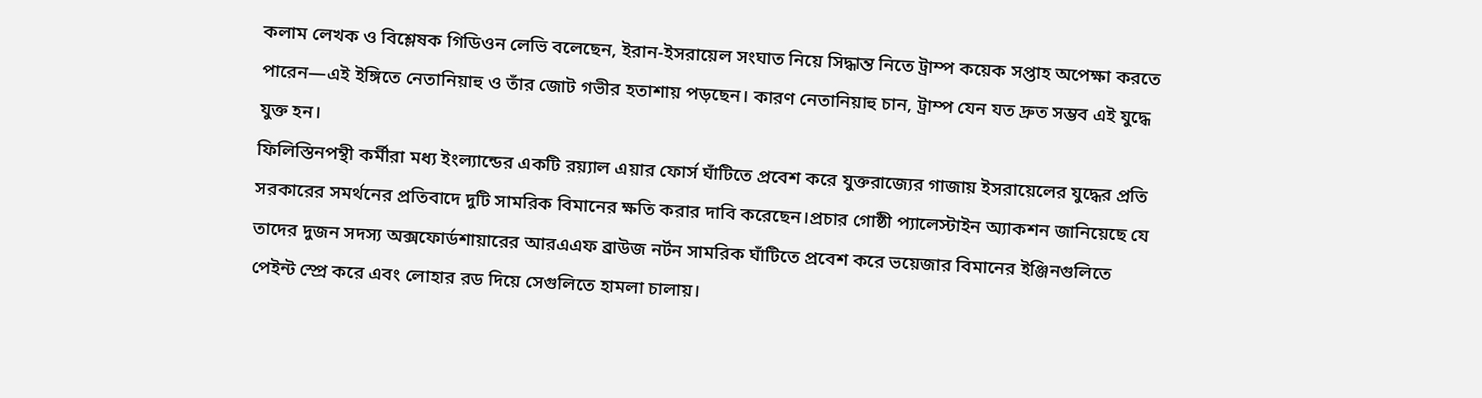কলাম লেখক ও বিশ্লেষক গিডিওন লেভি বলেছেন, ইরান-ইসরায়েল সংঘাত নিয়ে সিদ্ধান্ত নিতে ট্রাম্প কয়েক সপ্তাহ অপেক্ষা করতে পারেন—এই ইঙ্গিতে নেতানিয়াহু ও তাঁর জোট গভীর হতাশায় পড়ছেন। কারণ নেতানিয়াহু চান, ট্রাম্প যেন যত দ্রুত সম্ভব এই যুদ্ধে যুক্ত হন।
ফিলিস্তিনপন্থী কর্মীরা মধ্য ইংল্যান্ডের একটি রয়্যাল এয়ার ফোর্স ঘাঁটিতে প্রবেশ করে যুক্তরাজ্যের গাজায় ইসরায়েলের যুদ্ধের প্রতি সরকারের সমর্থনের প্রতিবাদে দুটি সামরিক বিমানের ক্ষতি করার দাবি করেছেন।প্রচার গোষ্ঠী প্যালেস্টাইন অ্যাকশন জানিয়েছে যে তাদের দুজন সদস্য অক্সফোর্ডশায়ারের আরএএফ ব্রাউজ নর্টন সামরিক ঘাঁটিতে প্রবেশ করে ভয়েজার বিমানের ইঞ্জিনগুলিতে পেইন্ট স্প্রে করে এবং লোহার রড দিয়ে সেগুলিতে হামলা চালায়।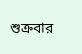শুক্রবার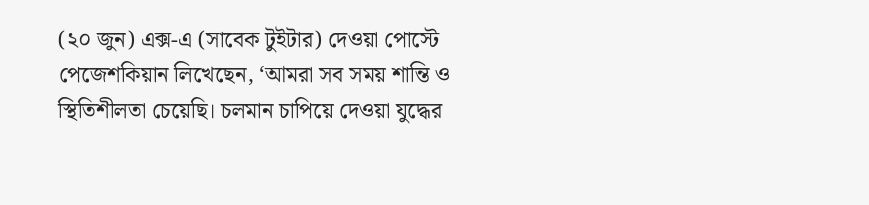(২০ জুন) এক্স-এ (সাবেক টুইটার) দেওয়া পোস্টে পেজেশকিয়ান লিখেছেন, ‘আমরা সব সময় শান্তি ও স্থিতিশীলতা চেয়েছি। চলমান চাপিয়ে দেওয়া যুদ্ধের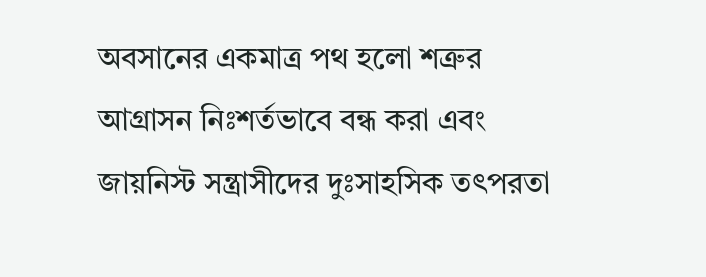অবসানের একমাত্র পথ হলো শত্রুর আগ্রাসন নিঃশর্তভাবে বন্ধ করা এবং জায়নিস্ট সন্ত্রাসীদের দুঃসাহসিক তৎপরতা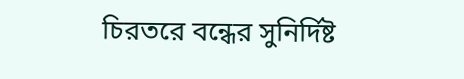চিরতরে বন্ধের সুনির্দিষ্ট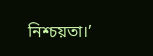নিশ্চয়তা।’